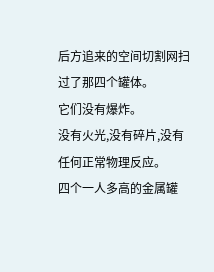后方追来的空间切割网扫过了那四个罐体。
它们没有爆炸。
没有火光,没有碎片,没有任何正常物理反应。
四个一人多高的金属罐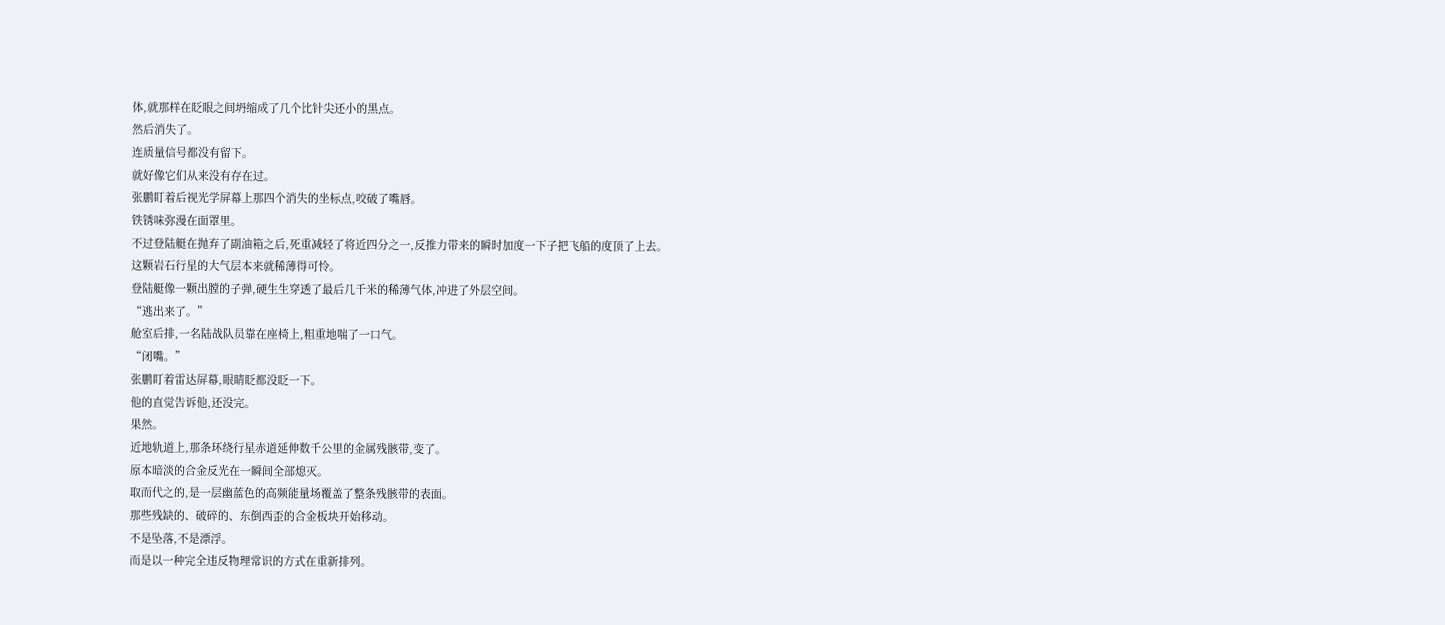体,就那样在眨眼之间坍缩成了几个比针尖还小的黑点。
然后消失了。
连质量信号都没有留下。
就好像它们从来没有存在过。
张鹏盯着后视光学屏幕上那四个消失的坐标点,咬破了嘴唇。
铁锈味弥漫在面罩里。
不过登陆艇在抛弃了副油箱之后,死重减轻了将近四分之一,反推力带来的瞬时加度一下子把飞船的度顶了上去。
这颗岩石行星的大气层本来就稀薄得可怜。
登陆艇像一颗出膛的子弹,硬生生穿透了最后几千米的稀薄气体,冲进了外层空间。
“逃出来了。”
舱室后排,一名陆战队员靠在座椅上,粗重地喘了一口气。
“闭嘴。”
张鹏盯着雷达屏幕,眼睛眨都没眨一下。
他的直觉告诉他,还没完。
果然。
近地轨道上,那条环绕行星赤道延伸数千公里的金属残骸带,变了。
原本暗淡的合金反光在一瞬间全部熄灭。
取而代之的,是一层幽蓝色的高频能量场覆盖了整条残骸带的表面。
那些残缺的、破碎的、东倒西歪的合金板块开始移动。
不是坠落,不是漂浮。
而是以一种完全违反物理常识的方式在重新排列。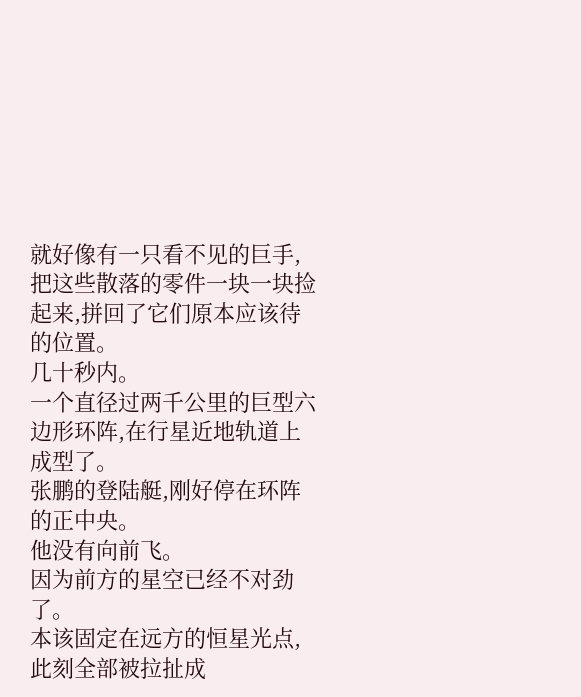就好像有一只看不见的巨手,把这些散落的零件一块一块捡起来,拼回了它们原本应该待的位置。
几十秒内。
一个直径过两千公里的巨型六边形环阵,在行星近地轨道上成型了。
张鹏的登陆艇,刚好停在环阵的正中央。
他没有向前飞。
因为前方的星空已经不对劲了。
本该固定在远方的恒星光点,此刻全部被拉扯成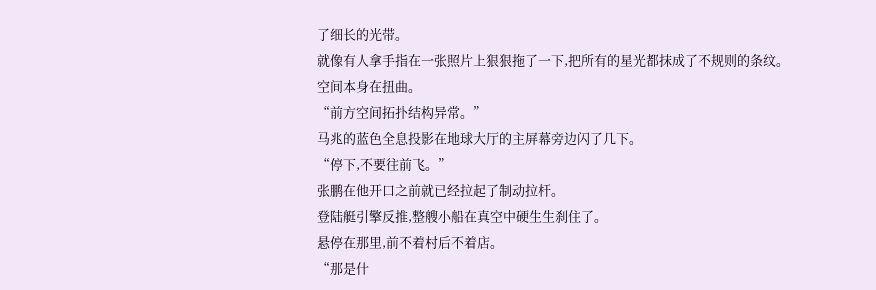了细长的光带。
就像有人拿手指在一张照片上狠狠拖了一下,把所有的星光都抹成了不规则的条纹。
空间本身在扭曲。
“前方空间拓扑结构异常。”
马兆的蓝色全息投影在地球大厅的主屏幕旁边闪了几下。
“停下,不要往前飞。”
张鹏在他开口之前就已经拉起了制动拉杆。
登陆艇引擎反推,整艘小船在真空中硬生生刹住了。
悬停在那里,前不着村后不着店。
“那是什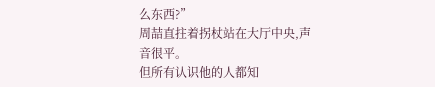么东西?”
周喆直拄着拐杖站在大厅中央,声音很平。
但所有认识他的人都知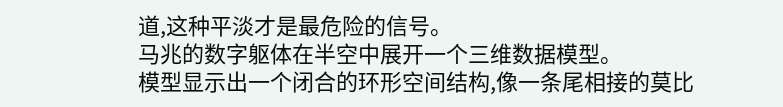道,这种平淡才是最危险的信号。
马兆的数字躯体在半空中展开一个三维数据模型。
模型显示出一个闭合的环形空间结构,像一条尾相接的莫比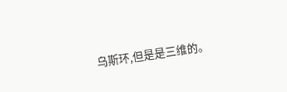乌斯环,但是是三维的。